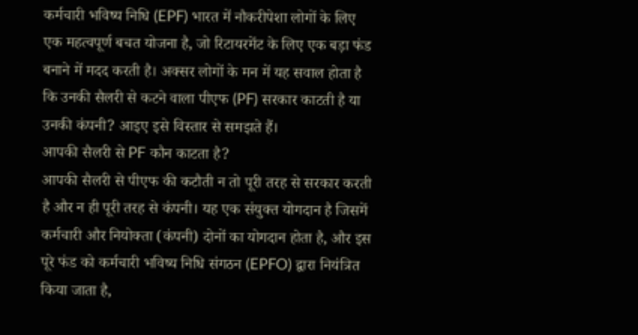कर्मचारी भविष्य निधि (EPF) भारत में नौकरीपेशा लोगों के लिए एक महत्वपूर्ण बचत योजना है, जो रिटायरमेंट के लिए एक बड़ा फंड बनाने में मदद करती है। अक्सर लोगों के मन में यह सवाल होता है कि उनकी सैलरी से कटने वाला पीएफ (PF) सरकार काटती है या उनकी कंपनी? आइए इसे विस्तार से समझते हैं।
आपकी सैलरी से PF कौन काटता है?
आपकी सैलरी से पीएफ की कटौती न तो पूरी तरह से सरकार करती है और न ही पूरी तरह से कंपनी। यह एक संयुक्त योगदान है जिसमें कर्मचारी और नियोक्ता (कंपनी) दोनों का योगदान होता है, और इस पूरे फंड को कर्मचारी भविष्य निधि संगठन (EPFO) द्वारा नियंत्रित किया जाता है,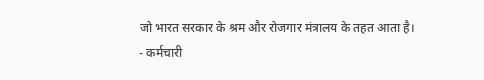जो भारत सरकार के श्रम और रोजगार मंत्रालय के तहत आता है।
- कर्मचारी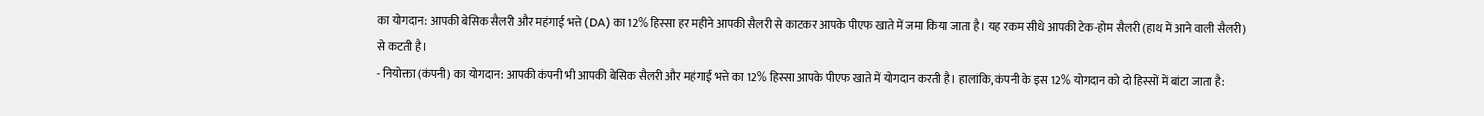का योगदान: आपकी बेसिक सैलरी और महंगाई भत्ते (DA) का 12% हिस्सा हर महीने आपकी सैलरी से काटकर आपके पीएफ खाते में जमा किया जाता है। यह रकम सीधे आपकी टेक-होम सैलरी (हाथ में आने वाली सैलरी) से कटती है।
- नियोक्ता (कंपनी) का योगदान: आपकी कंपनी भी आपकी बेसिक सैलरी और महंगाई भत्ते का 12% हिस्सा आपके पीएफ खाते में योगदान करती है। हालांकि, कंपनी के इस 12% योगदान को दो हिस्सों में बांटा जाता है: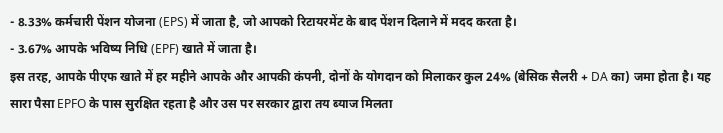- 8.33% कर्मचारी पेंशन योजना (EPS) में जाता है, जो आपको रिटायरमेंट के बाद पेंशन दिलाने में मदद करता है।
- 3.67% आपके भविष्य निधि (EPF) खाते में जाता है।
इस तरह, आपके पीएफ खाते में हर महीने आपके और आपकी कंपनी, दोनों के योगदान को मिलाकर कुल 24% (बेसिक सैलरी + DA का) जमा होता है। यह सारा पैसा EPFO के पास सुरक्षित रहता है और उस पर सरकार द्वारा तय ब्याज मिलता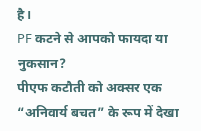है।
PF कटने से आपको फायदा या नुकसान?
पीएफ कटौती को अक्सर एक “अनिवार्य बचत” के रूप में देखा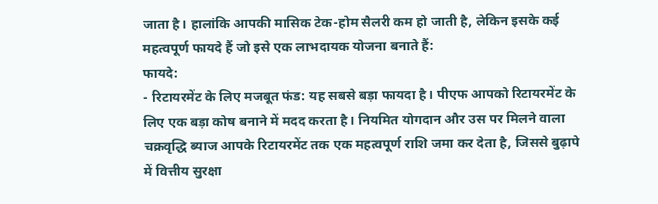जाता है। हालांकि आपकी मासिक टेक-होम सैलरी कम हो जाती है, लेकिन इसके कई महत्वपूर्ण फायदे हैं जो इसे एक लाभदायक योजना बनाते हैं:
फायदे:
- रिटायरमेंट के लिए मजबूत फंड: यह सबसे बड़ा फायदा है। पीएफ आपको रिटायरमेंट के लिए एक बड़ा कोष बनाने में मदद करता है। नियमित योगदान और उस पर मिलने वाला चक्रवृद्धि ब्याज आपके रिटायरमेंट तक एक महत्वपूर्ण राशि जमा कर देता है, जिससे बुढ़ापे में वित्तीय सुरक्षा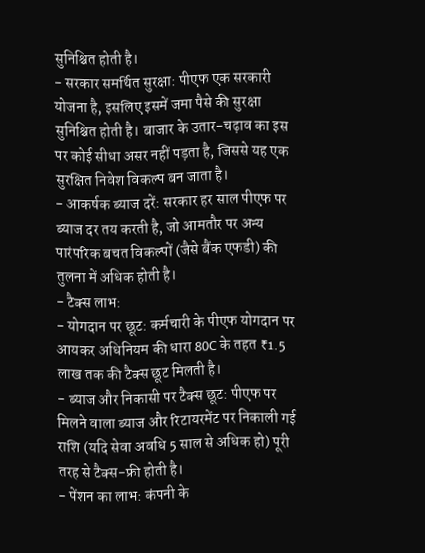सुनिश्चित होती है।
- सरकार समर्थित सुरक्षा: पीएफ एक सरकारी योजना है, इसलिए इसमें जमा पैसे की सुरक्षा सुनिश्चित होती है। बाजार के उतार-चढ़ाव का इस पर कोई सीधा असर नहीं पड़ता है, जिससे यह एक सुरक्षित निवेश विकल्प बन जाता है।
- आकर्षक ब्याज दरें: सरकार हर साल पीएफ पर ब्याज दर तय करती है, जो आमतौर पर अन्य पारंपरिक बचत विकल्पों (जैसे बैंक एफडी) की तुलना में अधिक होती है।
- टैक्स लाभ:
- योगदान पर छूट: कर्मचारी के पीएफ योगदान पर आयकर अधिनियम की धारा 80C के तहत ₹1.5 लाख तक की टैक्स छूट मिलती है।
- ब्याज और निकासी पर टैक्स छूट: पीएफ पर मिलने वाला ब्याज और रिटायरमेंट पर निकाली गई राशि (यदि सेवा अवधि 5 साल से अधिक हो) पूरी तरह से टैक्स-फ्री होती है।
- पेंशन का लाभ: कंपनी के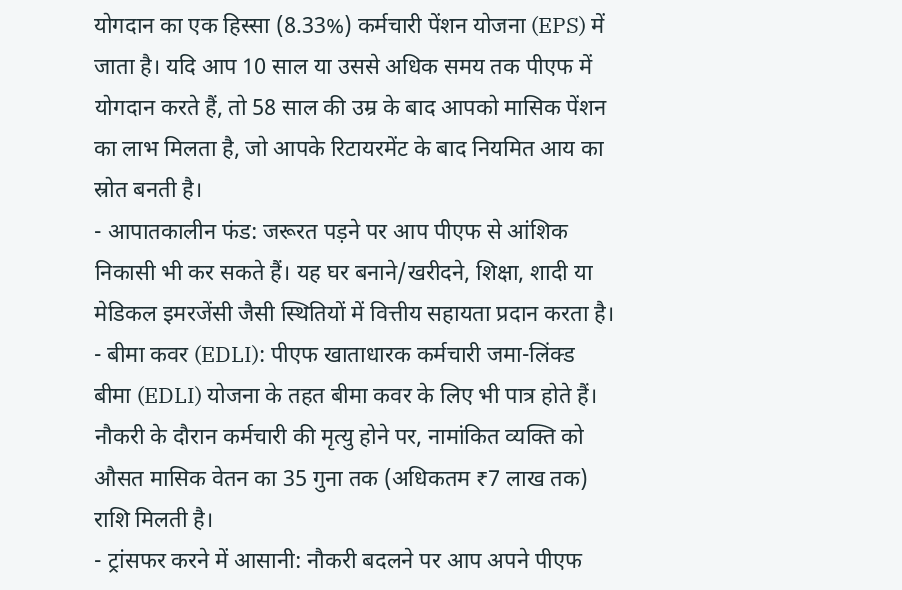योगदान का एक हिस्सा (8.33%) कर्मचारी पेंशन योजना (EPS) में जाता है। यदि आप 10 साल या उससे अधिक समय तक पीएफ में योगदान करते हैं, तो 58 साल की उम्र के बाद आपको मासिक पेंशन का लाभ मिलता है, जो आपके रिटायरमेंट के बाद नियमित आय का स्रोत बनती है।
- आपातकालीन फंड: जरूरत पड़ने पर आप पीएफ से आंशिक निकासी भी कर सकते हैं। यह घर बनाने/खरीदने, शिक्षा, शादी या मेडिकल इमरजेंसी जैसी स्थितियों में वित्तीय सहायता प्रदान करता है।
- बीमा कवर (EDLI): पीएफ खाताधारक कर्मचारी जमा-लिंक्ड बीमा (EDLI) योजना के तहत बीमा कवर के लिए भी पात्र होते हैं। नौकरी के दौरान कर्मचारी की मृत्यु होने पर, नामांकित व्यक्ति को औसत मासिक वेतन का 35 गुना तक (अधिकतम ₹7 लाख तक) राशि मिलती है।
- ट्रांसफर करने में आसानी: नौकरी बदलने पर आप अपने पीएफ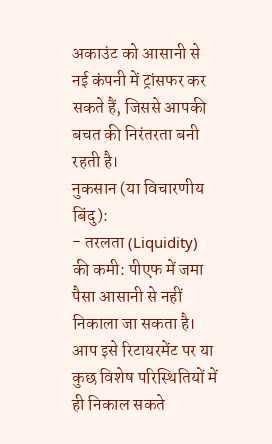अकाउंट को आसानी से नई कंपनी में ट्रांसफर कर सकते हैं, जिससे आपकी बचत की निरंतरता बनी रहती है।
नुकसान (या विचारणीय बिंदु):
- तरलता (Liquidity) की कमी: पीएफ में जमा पैसा आसानी से नहीं निकाला जा सकता है। आप इसे रिटायरमेंट पर या कुछ विशेष परिस्थितियों में ही निकाल सकते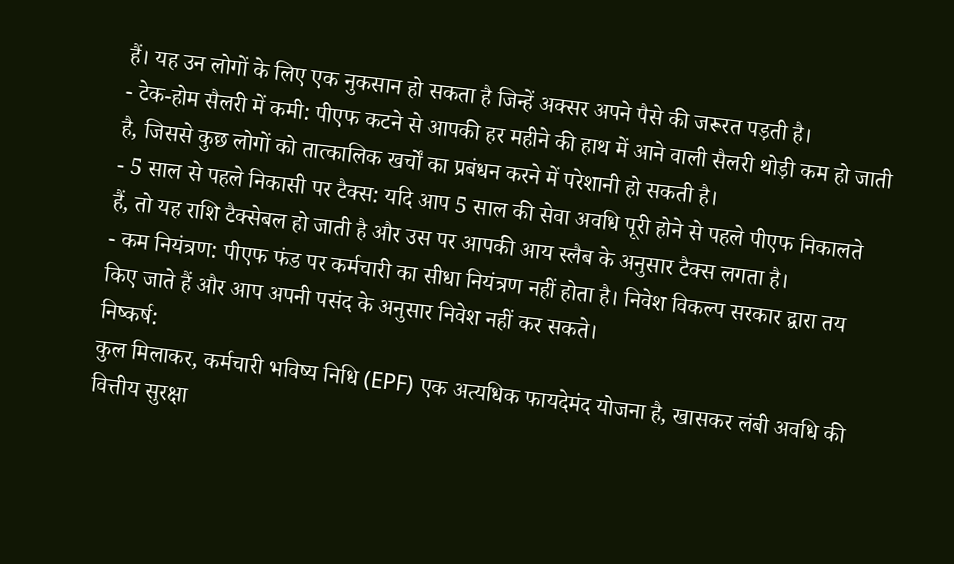हैं। यह उन लोगों के लिए एक नुकसान हो सकता है जिन्हें अक्सर अपने पैसे की जरूरत पड़ती है।
- टेक-होम सैलरी में कमी: पीएफ कटने से आपकी हर महीने की हाथ में आने वाली सैलरी थोड़ी कम हो जाती है, जिससे कुछ लोगों को तात्कालिक खर्चों का प्रबंधन करने में परेशानी हो सकती है।
- 5 साल से पहले निकासी पर टैक्स: यदि आप 5 साल की सेवा अवधि पूरी होने से पहले पीएफ निकालते हैं, तो यह राशि टैक्सेबल हो जाती है और उस पर आपकी आय स्लैब के अनुसार टैक्स लगता है।
- कम नियंत्रण: पीएफ फंड पर कर्मचारी का सीधा नियंत्रण नहीं होता है। निवेश विकल्प सरकार द्वारा तय किए जाते हैं और आप अपनी पसंद के अनुसार निवेश नहीं कर सकते।
निष्कर्ष:
कुल मिलाकर, कर्मचारी भविष्य निधि (EPF) एक अत्यधिक फायदेमंद योजना है, खासकर लंबी अवधि की वित्तीय सुरक्षा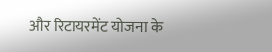और रिटायरमेंट योजना के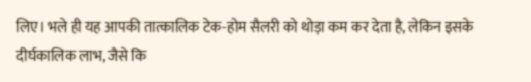लिए। भले ही यह आपकी तात्कालिक टेक-होम सैलरी को थोड़ा कम कर देता है, लेकिन इसके दीर्घकालिक लाभ, जैसे कि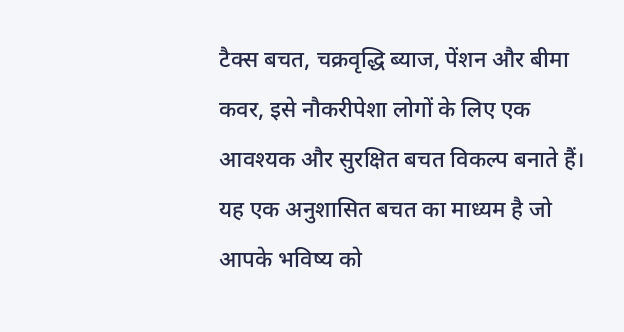टैक्स बचत, चक्रवृद्धि ब्याज, पेंशन और बीमा कवर, इसे नौकरीपेशा लोगों के लिए एक आवश्यक और सुरक्षित बचत विकल्प बनाते हैं। यह एक अनुशासित बचत का माध्यम है जो आपके भविष्य को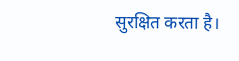सुरक्षित करता है।